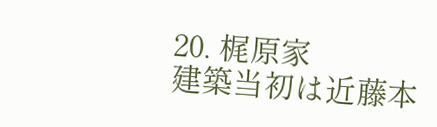20. 梶原家
建築当初は近藤本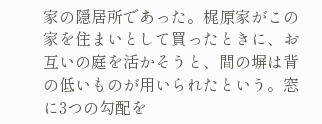家の隠居所であった。梶原家がこの家を住まいとして買ったときに、お互いの庭を活かそうと、間の塀は背の低いものが用いられたという。窓に3つの勾配を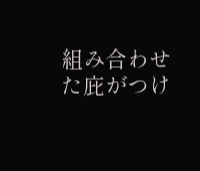組み合わせた庇がつけ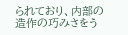られており、内部の造作の巧みさをう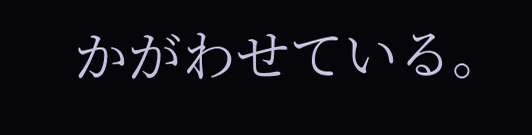かがわせている。